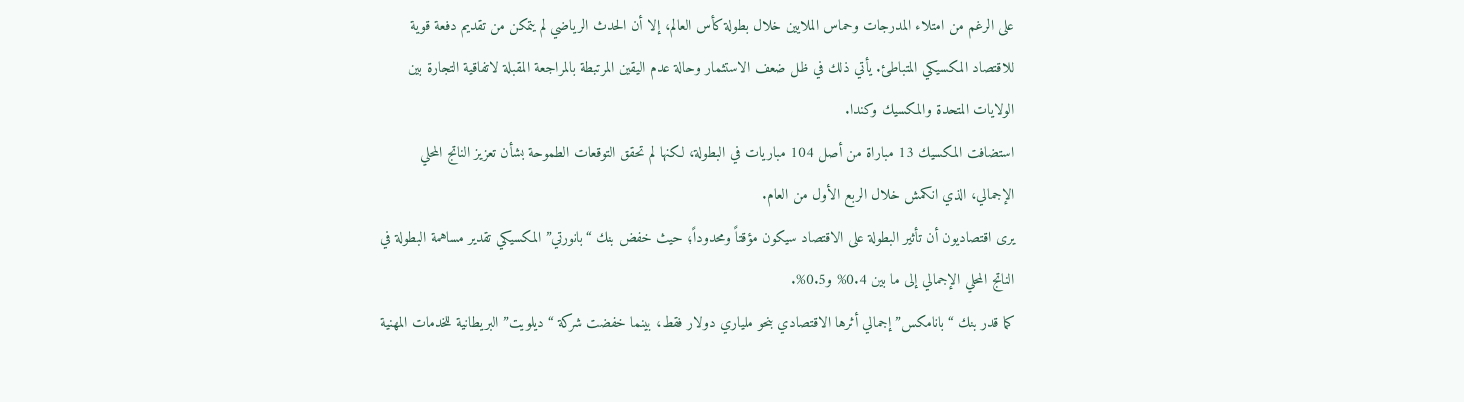على الرغم من امتلاء المدرجات وحماس الملايين خلال بطولة كأس العالم، إلا أن الحدث الرياضي لم يتمكن من تقديم دفعة قوية للاقتصاد المكسيكي المتباطئ. يأتي ذلك في ظل ضعف الاستثمار وحالة عدم اليقين المرتبطة بالمراجعة المقبلة لاتفاقية التجارة بين الولايات المتحدة والمكسيك وكندا.
استضافت المكسيك 13 مباراة من أصل 104 مباريات في البطولة، لكنها لم تحقق التوقعات الطموحة بشأن تعزيز الناتج المحلي الإجمالي، الذي انكمش خلال الربع الأول من العام.
يرى اقتصاديون أن تأثير البطولة على الاقتصاد سيكون مؤقتاً ومحدوداً؛ حيث خفض بنك “بانورتي” المكسيكي تقدير مساهمة البطولة في الناتج المحلي الإجمالي إلى ما بين 0.4% و0.5%.
كما قدر بنك “بانامكس” إجمالي أثرها الاقتصادي بنحو ملياري دولار فقط، بينما خفضت شركة “ديلويت” البريطانية للخدمات المهنية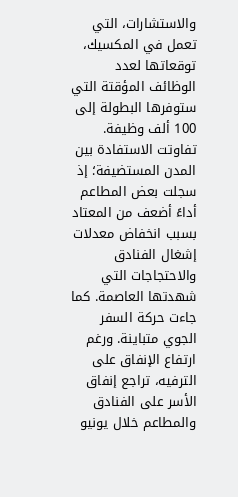والاستشارات، التي تعمل في المكسيك، توقعاتها لعدد الوظائف المؤقتة التي ستوفرها البطولة إلى 100 ألف وظيفة.
تفاوتت الاستفادة بين المدن المستضيفة؛ إذ سجلت بعض المطاعم أداءً أضعف من المعتاد بسبب انخفاض معدلات إشغال الفنادق والاحتجاجات التي شهدتها العاصمة. كما جاءت حركة السفر الجوي متباينة. ورغم ارتفاع الإنفاق على الترفيه، تراجع إنفاق الأسر على الفنادق والمطاعم خلال يونيو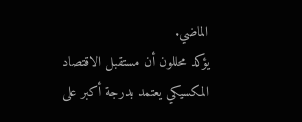الماضي.
يؤكد محللون أن مستقبل الاقتصاد المكسيكي يعتمد بدرجة أكبر على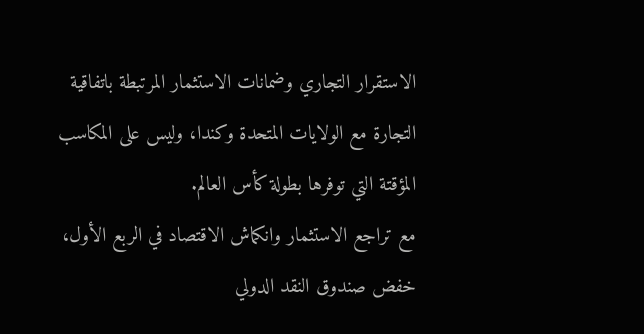الاستقرار التجاري وضمانات الاستثمار المرتبطة باتفاقية التجارة مع الولايات المتحدة وكندا، وليس على المكاسب المؤقتة التي توفرها بطولة كأس العالم.
مع تراجع الاستثمار وانكماش الاقتصاد في الربع الأول، خفض صندوق النقد الدولي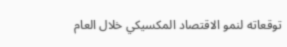توقعاته لنمو الاقتصاد المكسيكي خلال العام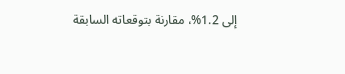إلى 1.2%، مقارنة بتوقعاته السابقة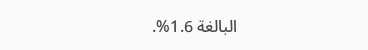البالغة 1.6%.